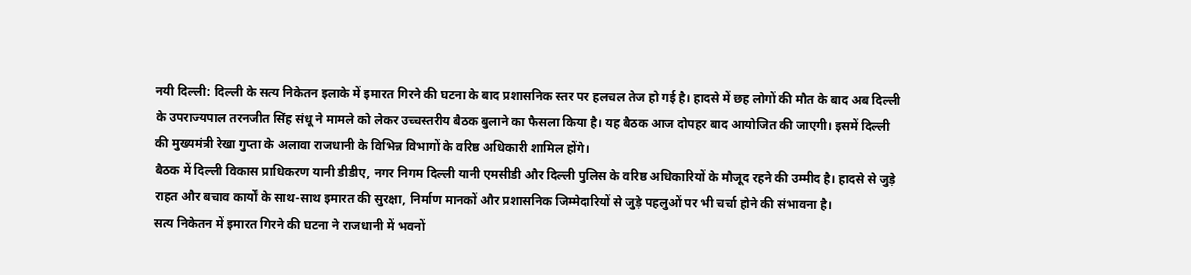नयी दिल्ली: दिल्ली के सत्य निकेतन इलाके में इमारत गिरने की घटना के बाद प्रशासनिक स्तर पर हलचल तेज हो गई है। हादसे में छह लोगों की मौत के बाद अब दिल्ली के उपराज्यपाल तरनजीत सिंह संधू ने मामले को लेकर उच्चस्तरीय बैठक बुलाने का फैसला किया है। यह बैठक आज दोपहर बाद आयोजित की जाएगी। इसमें दिल्ली की मुख्यमंत्री रेखा गुप्ता के अलावा राजधानी के विभिन्न विभागों के वरिष्ठ अधिकारी शामिल होंगे।
बैठक में दिल्ली विकास प्राधिकरण यानी डीडीए, नगर निगम दिल्ली यानी एमसीडी और दिल्ली पुलिस के वरिष्ठ अधिकारियों के मौजूद रहने की उम्मीद है। हादसे से जुड़े राहत और बचाव कार्यों के साथ-साथ इमारत की सुरक्षा, निर्माण मानकों और प्रशासनिक जिम्मेदारियों से जुड़े पहलुओं पर भी चर्चा होने की संभावना है।
सत्य निकेतन में इमारत गिरने की घटना ने राजधानी में भवनों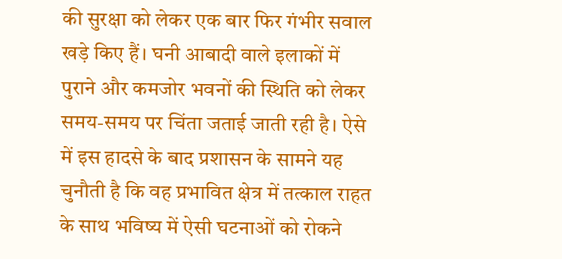की सुरक्षा को लेकर एक बार फिर गंभीर सवाल खड़े किए हैं। घनी आबादी वाले इलाकों में पुराने और कमजोर भवनों की स्थिति को लेकर समय-समय पर चिंता जताई जाती रही है। ऐसे में इस हादसे के बाद प्रशासन के सामने यह चुनौती है कि वह प्रभावित क्षेत्र में तत्काल राहत के साथ भविष्य में ऐसी घटनाओं को रोकने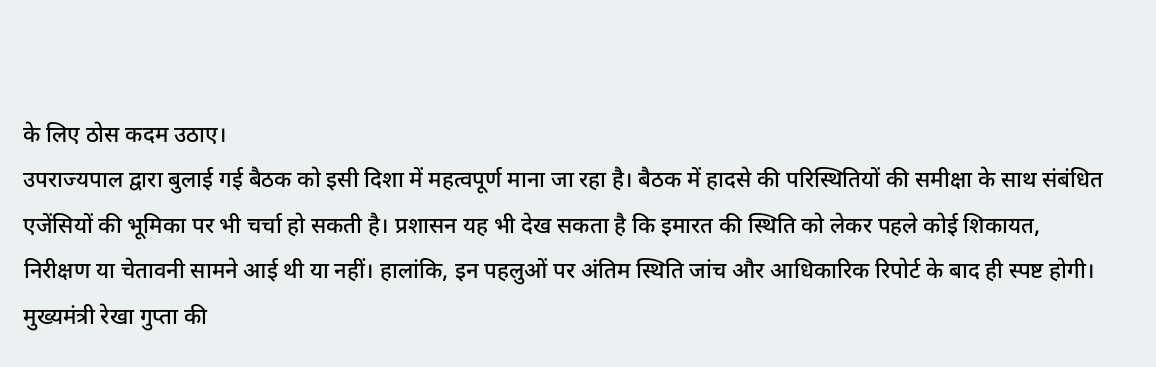के लिए ठोस कदम उठाए।
उपराज्यपाल द्वारा बुलाई गई बैठक को इसी दिशा में महत्वपूर्ण माना जा रहा है। बैठक में हादसे की परिस्थितियों की समीक्षा के साथ संबंधित एजेंसियों की भूमिका पर भी चर्चा हो सकती है। प्रशासन यह भी देख सकता है कि इमारत की स्थिति को लेकर पहले कोई शिकायत, निरीक्षण या चेतावनी सामने आई थी या नहीं। हालांकि, इन पहलुओं पर अंतिम स्थिति जांच और आधिकारिक रिपोर्ट के बाद ही स्पष्ट होगी।
मुख्यमंत्री रेखा गुप्ता की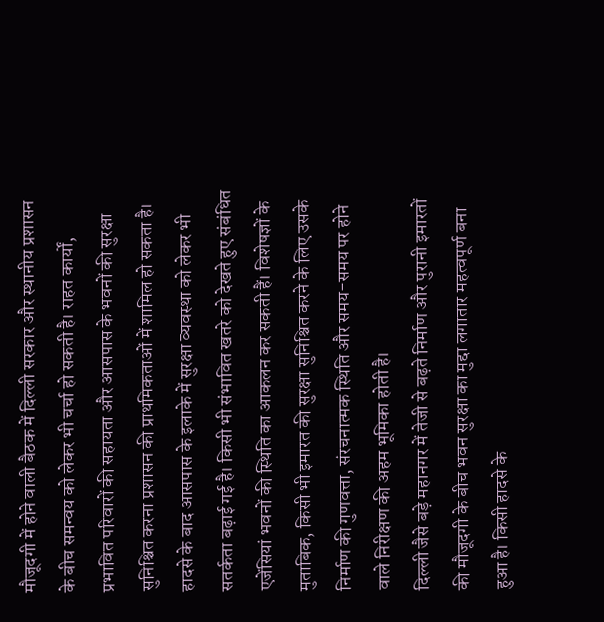मौजूदगी में होने वाली बैठक में दिल्ली सरकार और स्थानीय प्रशासन के बीच समन्वय को लेकर भी चर्चा हो सकती है। राहत कार्यों, प्रभावित परिवारों की सहायता और आसपास के भवनों की सुरक्षा सुनिश्चित करना प्रशासन की प्राथमिकताओं में शामिल हो सकता है।
हादसे के बाद आसपास के इलाके में सुरक्षा व्यवस्था को लेकर भी सतर्कता बढ़ाई गई है। किसी भी संभावित खतरे को देखते हुए संबंधित एजेंसियां भवनों की स्थिति का आकलन कर सकती हैं। विशेषज्ञों के मुताबिक, किसी भी इमारत की सुरक्षा सुनिश्चित करने के लिए उसके निर्माण की गुणवत्ता, संरचनात्मक स्थिति और समय-समय पर होने वाले निरीक्षण की अहम भूमिका होती है।
दिल्ली जैसे बड़े महानगर में तेजी से बढ़ते निर्माण और पुरानी इमारतों की मौजूदगी के बीच भवन सुरक्षा का मुद्दा लगातार महत्वपूर्ण बना हुआ है। किसी हादसे के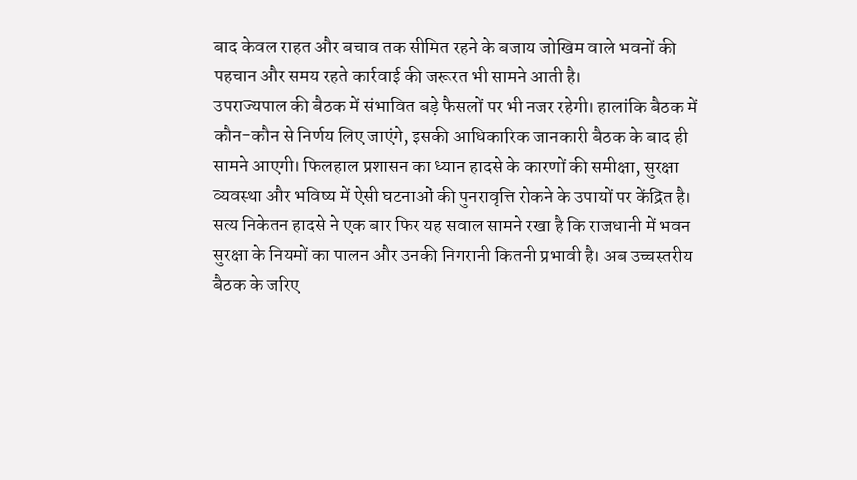बाद केवल राहत और बचाव तक सीमित रहने के बजाय जोखिम वाले भवनों की पहचान और समय रहते कार्रवाई की जरूरत भी सामने आती है।
उपराज्यपाल की बैठक में संभावित बड़े फैसलों पर भी नजर रहेगी। हालांकि बैठक में कौन-कौन से निर्णय लिए जाएंगे, इसकी आधिकारिक जानकारी बैठक के बाद ही सामने आएगी। फिलहाल प्रशासन का ध्यान हादसे के कारणों की समीक्षा, सुरक्षा व्यवस्था और भविष्य में ऐसी घटनाओं की पुनरावृत्ति रोकने के उपायों पर केंद्रित है।
सत्य निकेतन हादसे ने एक बार फिर यह सवाल सामने रखा है कि राजधानी में भवन सुरक्षा के नियमों का पालन और उनकी निगरानी कितनी प्रभावी है। अब उच्चस्तरीय बैठक के जरिए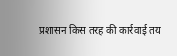प्रशासन किस तरह की कार्रवाई तय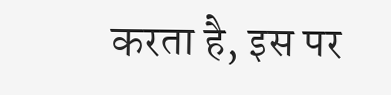करता है, इस पर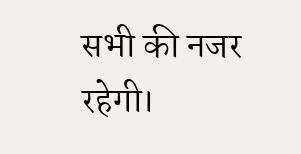सभी की नजर रहेगी।